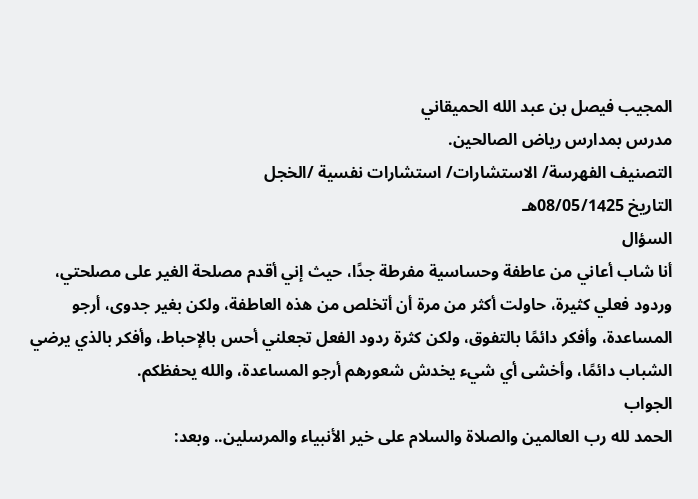المجيب فيصل بن عبد الله الحميقاني
مدرس بمدارس رياض الصالحين.
التصنيف الفهرسة/ الاستشارات/ استشارات نفسية /الخجل
التاريخ 08/05/1425هـ
السؤال
أنا شاب أعاني من عاطفة وحساسية مفرطة جدًا، حيث إني أقدم مصلحة الغير على مصلحتي، وردود فعلي كثيرة، حاولت أكثر من مرة أن أتخلص من هذه العاطفة، ولكن بغير جدوى، أرجو المساعدة، وأفكر دائمًا بالتفوق، ولكن كثرة ردود الفعل تجعلني أحس بالإحباط، وأفكر بالذي يرضي الشباب دائمًا، وأخشى أي شيء يخدش شعورهم أرجو المساعدة، والله يحفظكم.
الجواب
الحمد لله رب العالمين والصلاة والسلام على خير الأنبياء والمرسلين.. وبعد: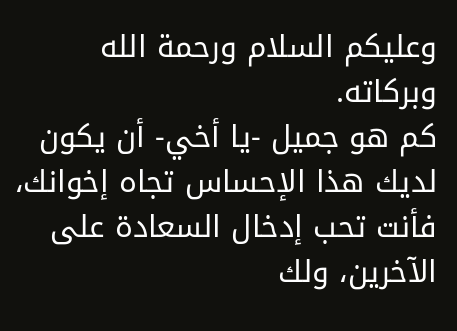وعليكم السلام ورحمة الله وبركاته.
كم هو جميل -يا أخي- أن يكون لديك هذا الإحساس تجاه إخوانك، فأنت تحب إدخال السعادة على الآخرين، ولك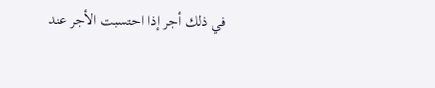في ذلك أجر إذا احتسبت الأجر عند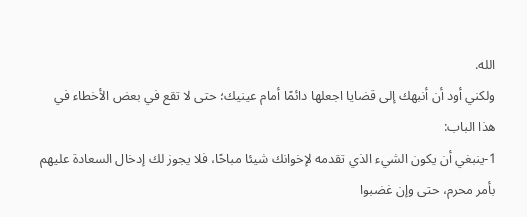الله.
ولكني أود أن أنبهك إلى قضايا اجعلها دائمًا أمام عينيك؛ حتى لا تقع في بعض الأخطاء في هذا الباب:
1-ينبغي أن يكون الشيء الذي تقدمه لإخوانك شيئا مباحًا، فلا يجوز لك إدخال السعادة عليهم بأمر محرم، حتى وإن غضبوا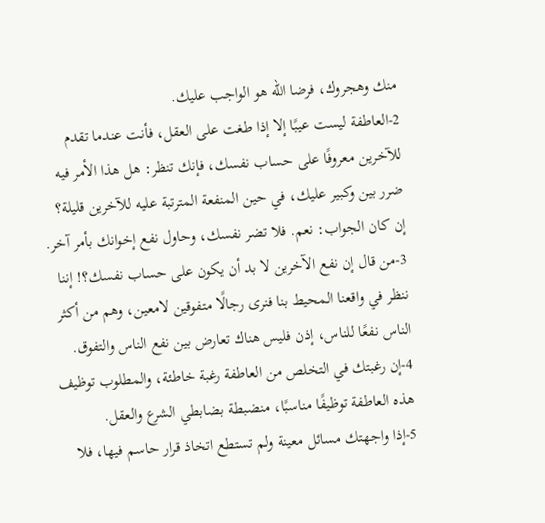منك وهجروك، فرضا الله هو الواجب عليك.
2-العاطفة ليست عيبًا إلا إذا طغت على العقل، فأنت عندما تقدم للآخرين معروفًا على حساب نفسك، فإنك تنظر: هل هذا الأمر فيه ضرر بين وكبير عليك، في حين المنفعة المترتبة عليه للآخرين قليلة؟ إن كان الجواب: نعم. فلا تضر نفسك، وحاول نفع إخوانك بأمر آخر.
3-من قال إن نفع الآخرين لا بد أن يكون على حساب نفسك؟! إننا ننظر في واقعنا المحيط بنا فنرى رجالًا متفوقين لامعين، وهم من أكثر الناس نفعًا للناس، إذن فليس هناك تعارض بين نفع الناس والتفوق.
4-إن رغبتك في التخلص من العاطفة رغبة خاطئة، والمطلوب توظيف هذه العاطفة توظيفًا مناسبًا، منضبطة بضابطي الشرع والعقل.
5-إذا واجهتك مسائل معينة ولم تستطع اتخاذ قرار حاسم فيها، فلا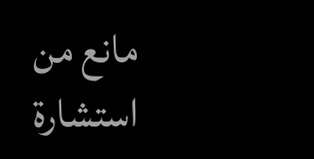مانع من استشارة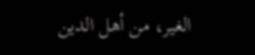الغير، من أهل الدين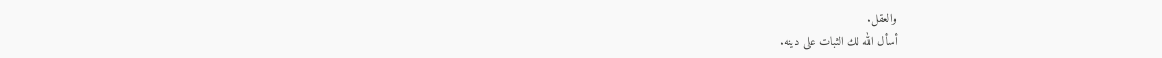والعقل.
أسأل الله لك الثبات على دينه.